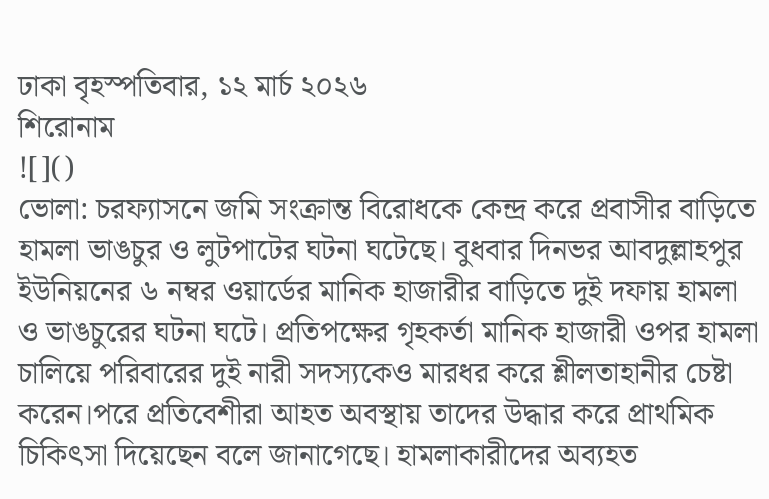ঢাকা বৃহস্পতিবার, ১২ মার্চ ২০২৬
শিরোনাম
![]()
ভোলা: চরফ্যাসনে জমি সংক্রান্ত বিরোধকে কেন্দ্র করে প্রবাসীর বাড়িতে হামলা ভাঙচুর ও লুটপাটের ঘটনা ঘটেছে। বুধবার দিনভর আবদুল্লাহপুর ইউনিয়নের ৬ নম্বর ওয়ার্ডের মানিক হাজারীর বাড়িতে দুই দফায় হামলা ও ভাঙচুরের ঘটনা ঘটে। প্রতিপক্ষের গৃহকর্তা মানিক হাজারী ওপর হামলা চালিয়ে পরিবারের দুই নারী সদস্যকেও মারধর করে শ্লীলতাহানীর চেষ্টা করেন।পরে প্রতিবেশীরা আহত অবস্থায় তাদের উদ্ধার করে প্রাথমিক চিকিৎসা দিয়েছেন বলে জানাগেছে। হামলাকারীদের অব্যহত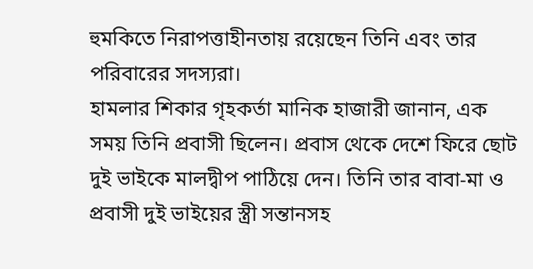হুমকিতে নিরাপত্তাহীনতায় রয়েছেন তিনি এবং তার পরিবারের সদস্যরা।
হামলার শিকার গৃহকর্তা মানিক হাজারী জানান, এক সময় তিনি প্রবাসী ছিলেন। প্রবাস থেকে দেশে ফিরে ছোট দুই ভাইকে মালদ্বীপ পাঠিয়ে দেন। তিনি তার বাবা-মা ও প্রবাসী দুই ভাইয়ের স্ত্রী সন্তানসহ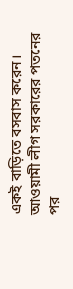একই বাড়িতে বসবাস করেন। আওয়ামী লীগ সরকারের পতনের পর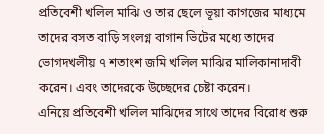প্রতিবেশী খলিল মাঝি ও তার ছেলে ভূয়া কাগজের মাধ্যমে তাদের বসত বাড়ি সংলগ্ন বাগান ভিটের মধ্যে তাদের ভোগদখলীয় ৭ শতাংশ জমি খলিল মাঝির মালিকানাদাবী করেন। এবং তাদেরকে উচ্ছেদের চেষ্টা করেন।
এনিয়ে প্রতিবেশী খলিল মাঝিদের সাথে তাদের বিরোধ শুরু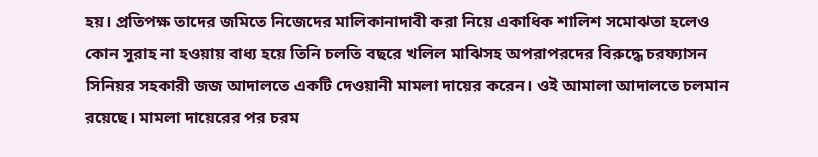হয়। প্রতিপক্ষ তাদের জমিতে নিজেদের মালিকানাদাবী করা নিয়ে একাধিক শালিশ সমোঝতা হলেও কোন সুরাহ না হওয়ায় বাধ্য হয়ে তিনি চলতি বছরে খলিল মাঝিসহ অপরাপরদের বিরুদ্ধে চরফ্যাসন সিনিয়র সহকারী জজ আদালতে একটি দেওয়ানী মামলা দায়ের করেন। ওই আমালা আদালতে চলমান রয়েছে। মামলা দায়েরের পর চরম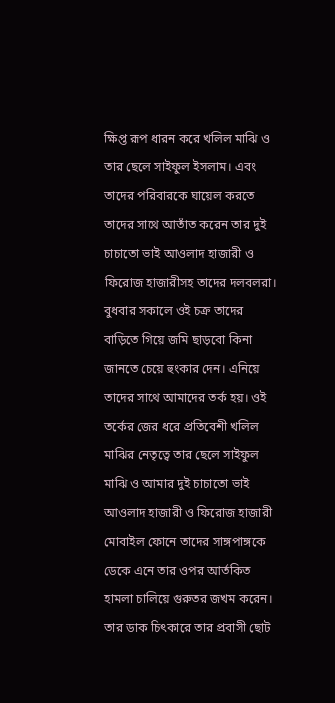ক্ষিপ্ত রূপ ধারন করে খলিল মাঝি ও তার ছেলে সাইফুল ইসলাম। এবং তাদের পরিবারকে ঘায়েল করতে তাদের সাথে আতাঁত করেন তার দুই চাচাতো ভাই আওলাদ হাজারী ও ফিরোজ হাজারীসহ তাদের দলবলরা।
বুধবার সকালে ওই চক্র তাদের বাড়িতে গিয়ে জমি ছাড়বো কিনা জানতে চেয়ে হুংকার দেন। এনিয়ে তাদের সাথে আমাদের তর্ক হয়। ওই তর্কের জের ধরে প্রতিবেশী খলিল মাঝির নেতৃত্বে তার ছেলে সাইফুল মাঝি ও আমার দুই চাচাতো ভাই আওলাদ হাজারী ও ফিরোজ হাজারী মোবাইল ফোনে তাদের সাঙ্গপাঙ্গকে ডেকে এনে তার ওপর আর্তকিত হামলা চালিয়ে গুরুতর জখম করেন। তার ডাক চিৎকারে তার প্রবাসী ছোট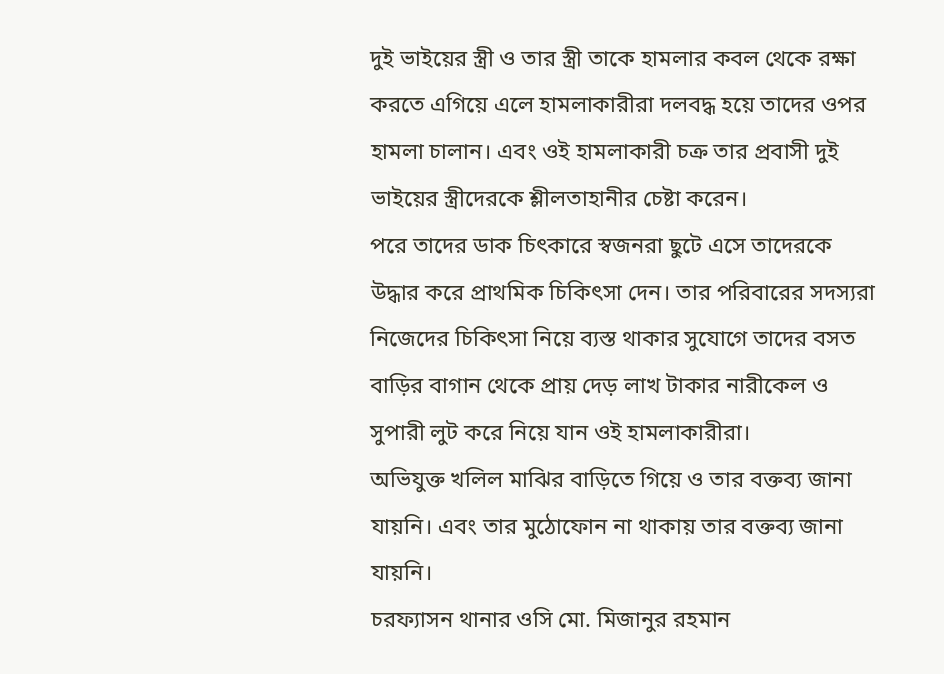দুই ভাইয়ের স্ত্রী ও তার স্ত্রী তাকে হামলার কবল থেকে রক্ষা করতে এগিয়ে এলে হামলাকারীরা দলবদ্ধ হয়ে তাদের ওপর হামলা চালান। এবং ওই হামলাকারী চক্র তার প্রবাসী দুই ভাইয়ের স্ত্রীদেরকে শ্লীলতাহানীর চেষ্টা করেন।
পরে তাদের ডাক চিৎকারে স্বজনরা ছুটে এসে তাদেরকে উদ্ধার করে প্রাথমিক চিকিৎসা দেন। তার পরিবারের সদস্যরা নিজেদের চিকিৎসা নিয়ে ব্যস্ত থাকার সুযোগে তাদের বসত বাড়ির বাগান থেকে প্রায় দেড় লাখ টাকার নারীকেল ও সুপারী লুট করে নিয়ে যান ওই হামলাকারীরা।
অভিযুক্ত খলিল মাঝির বাড়িতে গিয়ে ও তার বক্তব্য জানা যায়নি। এবং তার মুঠোফোন না থাকায় তার বক্তব্য জানা যায়নি।
চরফ্যাসন থানার ওসি মো. মিজানুর রহমান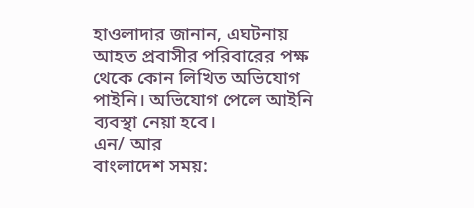হাওলাদার জানান, এঘটনায় আহত প্রবাসীর পরিবারের পক্ষ থেকে কোন লিখিত অভিযোগ পাইনি। অভিযোগ পেলে আইনি ব্যবস্থা নেয়া হবে।
এন/ আর
বাংলাদেশ সময়: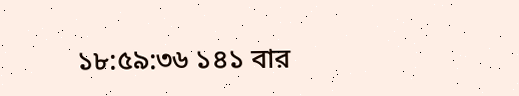১৮:৫৯:৩৬ ১৪১ বার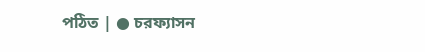পঠিত | ● চরফ্যাসন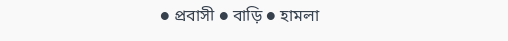● প্রবাসী ● বাড়ি ● হামলা